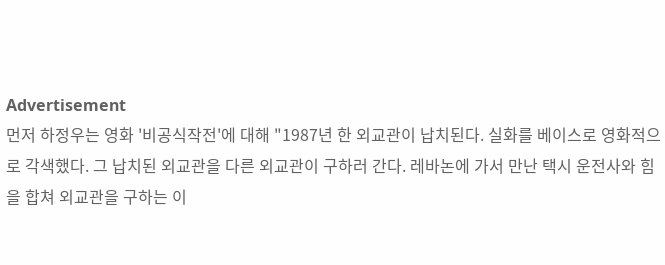Advertisement
먼저 하정우는 영화 '비공식작전'에 대해 "1987년 한 외교관이 납치된다. 실화를 베이스로 영화적으로 각색했다. 그 납치된 외교관을 다른 외교관이 구하러 간다. 레바논에 가서 만난 택시 운전사와 힘을 합쳐 외교관을 구하는 이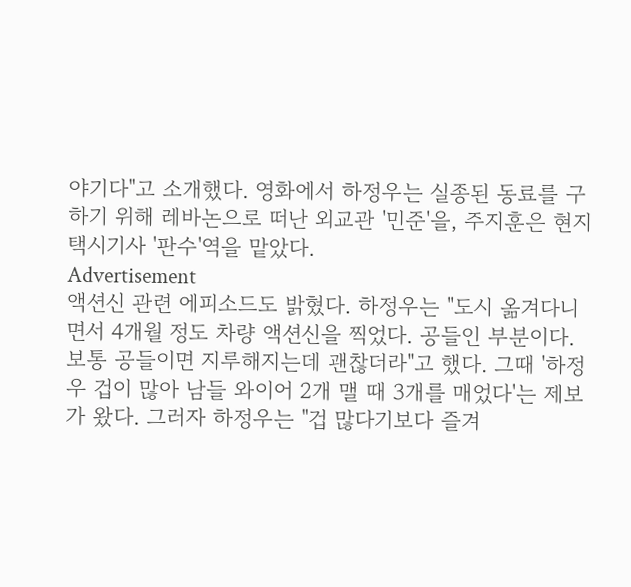야기다"고 소개했다. 영화에서 하정우는 실종된 동료를 구하기 위해 레바논으로 떠난 외교관 '민준'을, 주지훈은 현지 택시기사 '판수'역을 맡았다.
Advertisement
액션신 관련 에피소드도 밝혔다. 하정우는 "도시 옮겨다니면서 4개월 정도 차량 액션신을 찍었다. 공들인 부분이다. 보통 공들이면 지루해지는데 괜찮더라"고 했다. 그때 '하정우 겁이 많아 남들 와이어 2개 맬 때 3개를 매었다'는 제보가 왔다. 그러자 하정우는 "겁 많다기보다 즐겨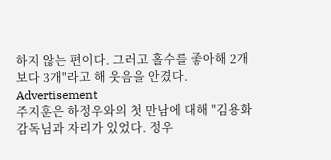하지 않는 편이다. 그러고 홀수를 좋아해 2개보다 3개"라고 해 웃음을 안겼다.
Advertisement
주지훈은 하정우와의 첫 만남에 대해 "김용화 감독님과 자리가 있었다. 정우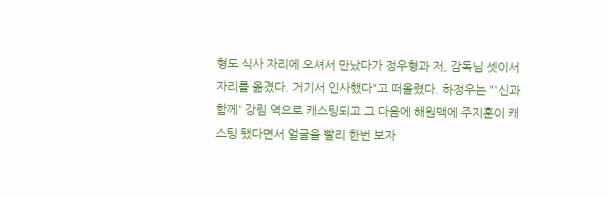형도 식사 자리에 오셔서 만났다가 정우형과 저, 감독님 셋이서 자리를 옮겼다. 거기서 인사했다"고 떠올렸다. 하정우는 "'신과함께' 강림 역으로 캐스팅되고 그 다음에 해원맥에 주지훈이 캐스팅 됐다면서 얼굴을 빨리 한번 보자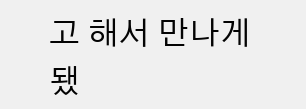고 해서 만나게 됐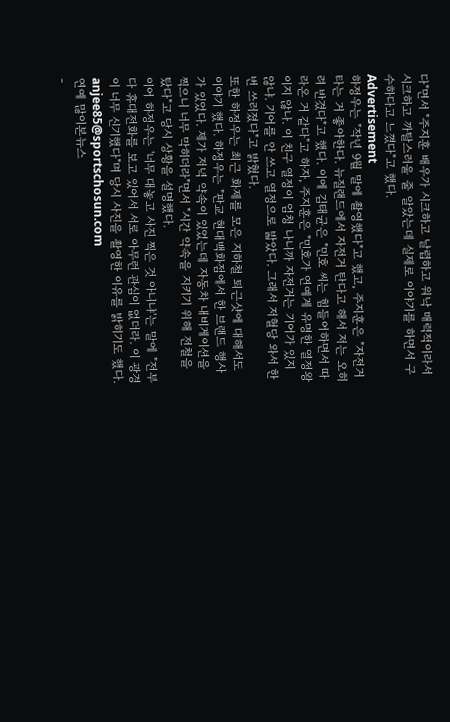다"면서 "주지훈 배우가 시크하고 날렵하고 워낙 매력적이라서 시크하고 까탈스러울 줄 알았는데 실제로 이야기를 하면서 구수하다고 느꼈다"고 했다.
Advertisement
하정우는 "작년 9월 말에 촬영했다"고 했고, 주지훈은 "자전거 타는 거 좋아한다. 뉴질랜드에서 자전거 탄다고 해서 저는 오히려 반겼다"고 했다. 이에 김태균은 "민호 씨는 힘들어하면서 따라온 거 같다"고 하자, 주지훈은 "민호가 연예계 유명한 열정왕이지 않나. 이 친구 열정이 엄청 나니까 자전거는 기어가 있지 않냐. 기어를 안 쓰고 열정으로 밟았다. 그래서 저혈당 와서 한번 쓰러졌다"고 밝혔다.
또한 하정우는 최근 화제를 모은 지하철 퇴근샷에 대해서도 이야기 했다. 하정우는 "판교 현대백화점에서 한 브랜드 행사가 있었다. 제가 저녁 약속이 있었는데 자동차 내비게이션을 찍으니 너무 막히더라"면서 "시간 약속을 지키기 위해 전철을 탔다"고 당시 상황을 설명했다.
이어 하정우는 '너무 대놓고 사진 찍은 것 아니냐'는 말에 "전부 다 휴대전화를 보고 있어서 서로 아무런 관심이 없더라. 이 광경이 너무 신기했다"며 당시 사진을 촬영한 이유를 밝히기도 했다.
anjee85@sportschosun.com
연예 많이본뉴스
-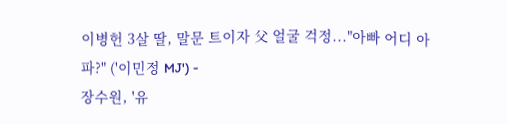이병헌 3살 딸, 말문 트이자 父 얼굴 걱정..."아빠 어디 아파?" ('이민정 MJ') -
장수원, '유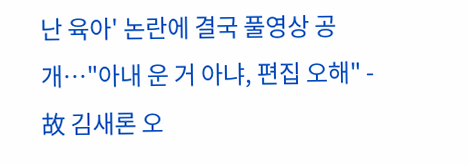난 육아' 논란에 결국 풀영상 공개…"아내 운 거 아냐, 편집 오해" -
故 김새론 오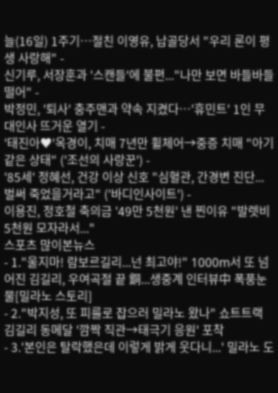늘(16일) 1주기…절친 이영유, 납골당서 "우리 론이 평생 사랑해" -
신기루, 서장훈과 '스캔들'에 불편..."나만 보면 바들바들 떨어" -
박정민, '퇴사' 충주맨과 약속 지켰다…'휴민트' 1인 무대인사 뜨거운 열기 -
'태진아♥'옥경이, 치매 7년만 휠체어→중증 치매 "아기 같은 상태" ('조선의 사랑꾼') -
'85세' 정혜선, 건강 이상 신호 "심혈관, 간경변 진단...벌써 죽었을거라고" ('바디인사이트') -
이용진, 정호철 축의금 '49만 5천원' 낸 찐이유 "발렛비 5천원 모자라서..."
스포츠 많이본뉴스
- 1."울지마! 람보르길리...넌 최고야!" 1000m서 또 넘어진 김길리, 우여곡절 끝 銅...생중계 인터뷰中 폭풍눈물[밀라노 스토리]
- 2."박지성, 또 피를로 잡으러 밀라노 왔나" 쇼트트랙 김길리 동메달 '깜짝 직관→태극기 응원' 포착
- 3.'본인은 탈락했은데 이렇게 밝게 웃다니...' 밀라노 도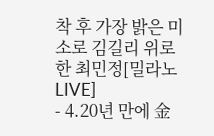착 후 가장 밝은 미소로 김길리 위로한 최민정[밀라노LIVE]
- 4.20년 만에 金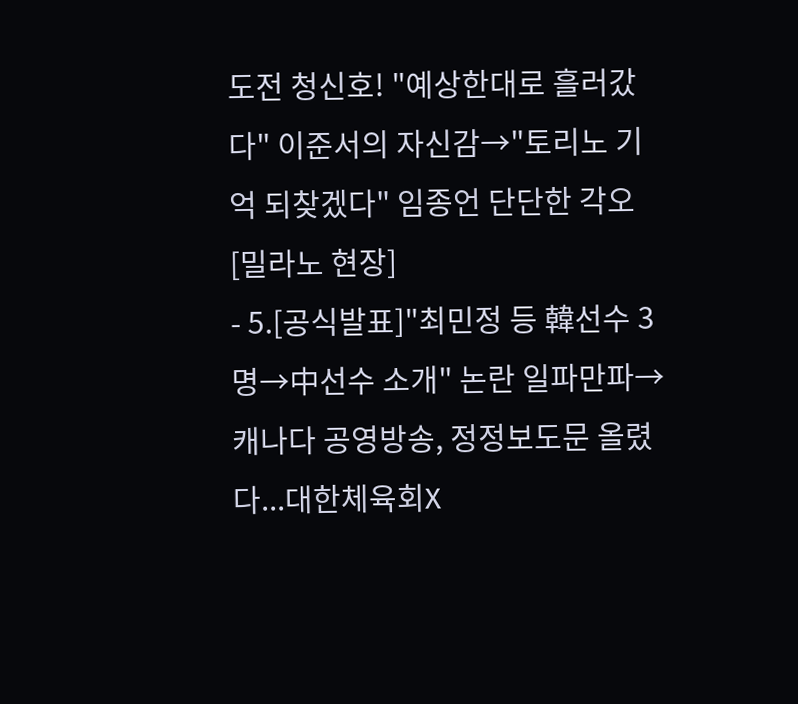도전 청신호! "예상한대로 흘러갔다" 이준서의 자신감→"토리노 기억 되찾겠다" 임종언 단단한 각오[밀라노 현장]
- 5.[공식발표]"최민정 등 韓선수 3명→中선수 소개" 논란 일파만파→캐나다 공영방송, 정정보도문 올렸다...대한체육회X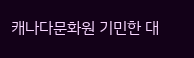캐나다문화원 기민한 대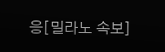응[밀라노 속보]